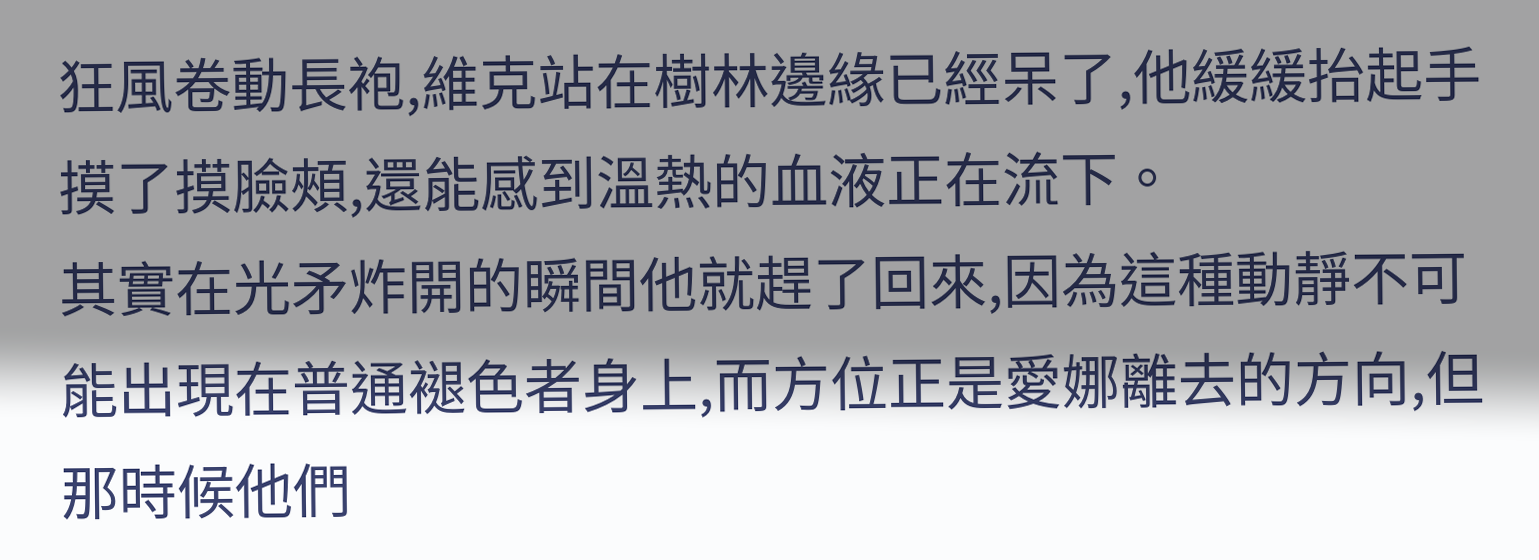狂風卷動長袍,維克站在樹林邊緣已經呆了,他緩緩抬起手摸了摸臉頰,還能感到溫熱的血液正在流下。
其實在光矛炸開的瞬間他就趕了回來,因為這種動靜不可能出現在普通褪色者身上,而方位正是愛娜離去的方向,但那時候他們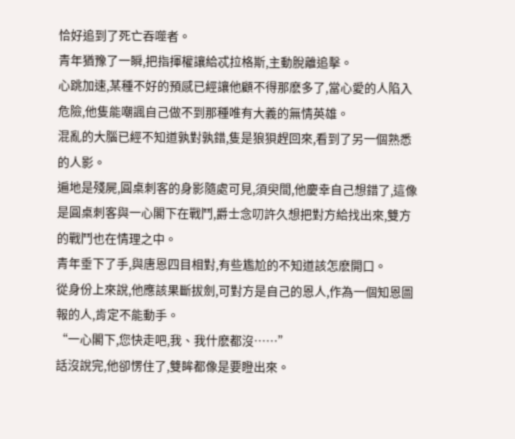恰好追到了死亡吞噬者。
青年猶豫了一瞬,把指揮權讓給忒拉格斯,主動脫離追擊。
心跳加速,某種不好的預感已經讓他顧不得那麽多了,當心愛的人陷入危險,他隻能嘲諷自己做不到那種唯有大義的無情英雄。
混亂的大腦已經不知道孰對孰錯,隻是狼狽趕回來,看到了另一個熟悉的人影。
遍地是殘屍,圓桌刺客的身影隨處可見,須臾間,他慶幸自己想錯了,這像是圓桌刺客與一心閣下在戰鬥,爵士念叨許久想把對方給找出來,雙方的戰鬥也在情理之中。
青年垂下了手,與唐恩四目相對,有些尷尬的不知道該怎麽開口。
從身份上來說,他應該果斷拔劍,可對方是自己的恩人,作為一個知恩圖報的人,肯定不能動手。
“一心閣下,您快走吧,我、我什麽都沒……”
話沒說完,他卻愣住了,雙眸都像是要瞪出來。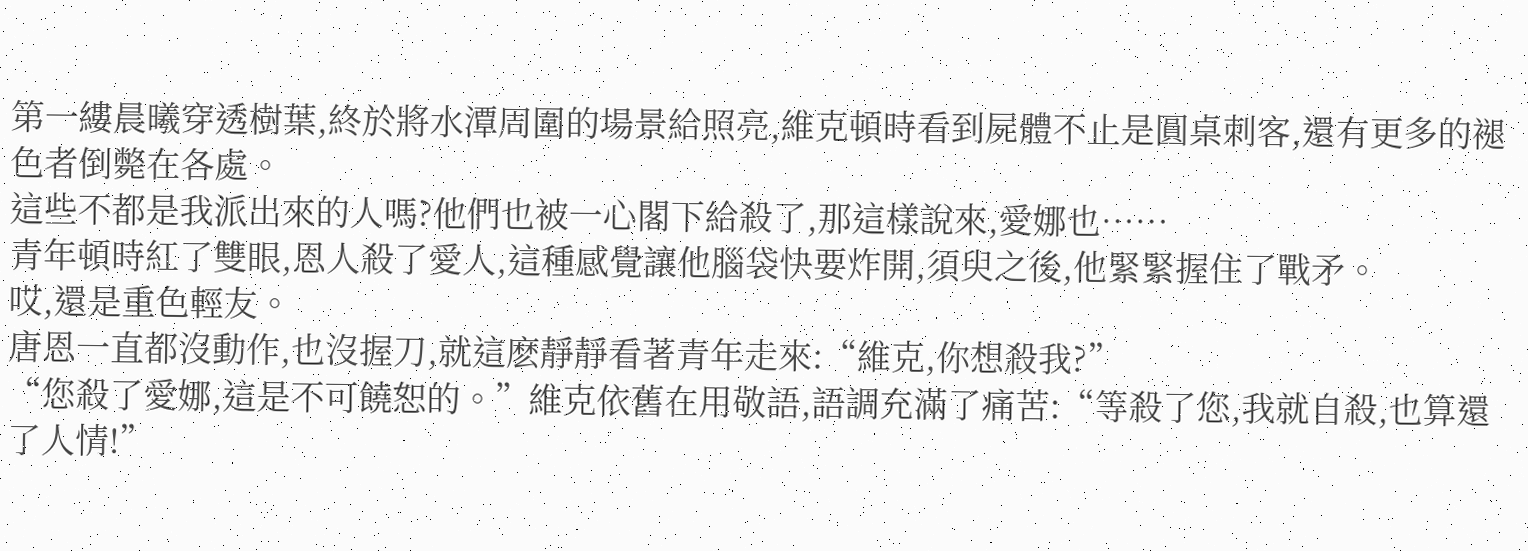第一縷晨曦穿透樹葉,終於將水潭周圍的場景給照亮,維克頓時看到屍體不止是圓桌刺客,還有更多的褪色者倒斃在各處。
這些不都是我派出來的人嗎?他們也被一心閣下給殺了,那這樣說來,愛娜也……
青年頓時紅了雙眼,恩人殺了愛人,這種感覺讓他腦袋快要炸開,須臾之後,他緊緊握住了戰矛。
哎,還是重色輕友。
唐恩一直都沒動作,也沒握刀,就這麽靜靜看著青年走來:“維克,你想殺我?”
“您殺了愛娜,這是不可饒恕的。”維克依舊在用敬語,語調充滿了痛苦:“等殺了您,我就自殺,也算還了人情!”